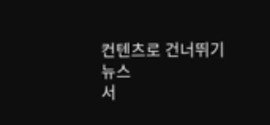컨텐츠로 건너뛰기
뉴스
서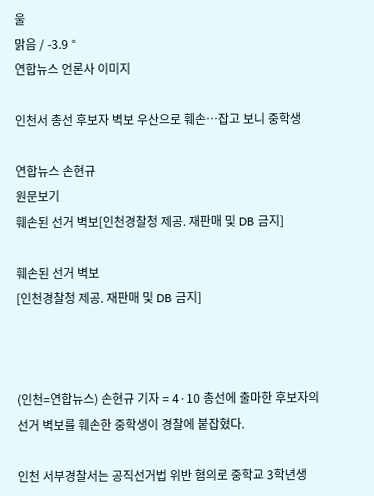울
맑음 / -3.9 °
연합뉴스 언론사 이미지

인천서 총선 후보자 벽보 우산으로 훼손…잡고 보니 중학생

연합뉴스 손현규
원문보기
훼손된 선거 벽보[인천경찰청 제공. 재판매 및 DB 금지]

훼손된 선거 벽보
[인천경찰청 제공. 재판매 및 DB 금지]



(인천=연합뉴스) 손현규 기자 = 4·10 총선에 출마한 후보자의 선거 벽보를 훼손한 중학생이 경찰에 붙잡혔다.

인천 서부경찰서는 공직선거법 위반 혐의로 중학교 3학년생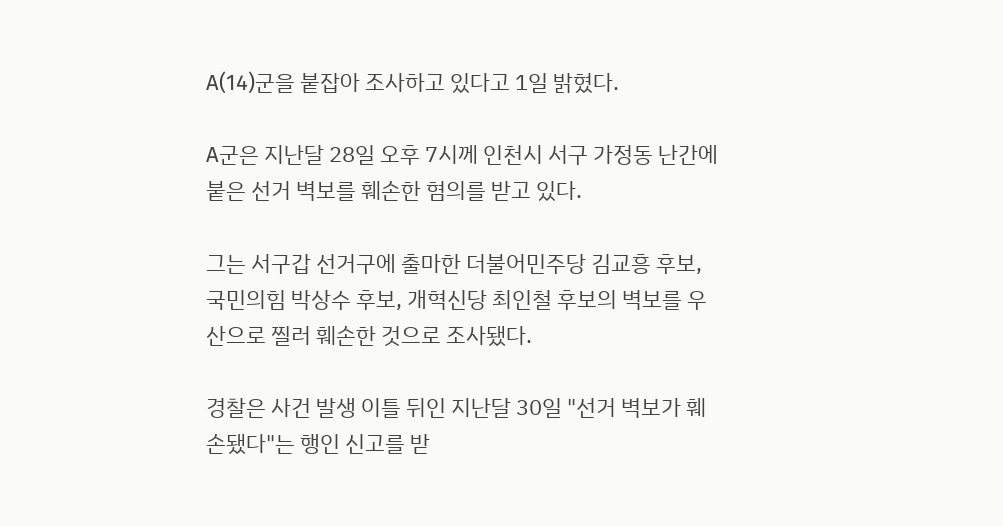A(14)군을 붙잡아 조사하고 있다고 1일 밝혔다.

A군은 지난달 28일 오후 7시께 인천시 서구 가정동 난간에 붙은 선거 벽보를 훼손한 혐의를 받고 있다.

그는 서구갑 선거구에 출마한 더불어민주당 김교흥 후보, 국민의힘 박상수 후보, 개혁신당 최인철 후보의 벽보를 우산으로 찔러 훼손한 것으로 조사됐다.

경찰은 사건 발생 이틀 뒤인 지난달 30일 "선거 벽보가 훼손됐다"는 행인 신고를 받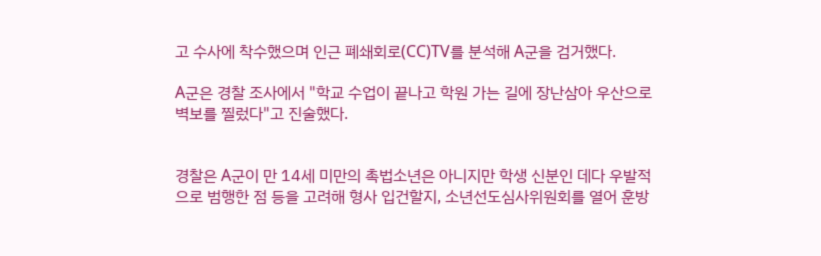고 수사에 착수했으며 인근 폐쇄회로(CC)TV를 분석해 A군을 검거했다.

A군은 경찰 조사에서 "학교 수업이 끝나고 학원 가는 길에 장난삼아 우산으로 벽보를 찔렀다"고 진술했다.


경찰은 A군이 만 14세 미만의 촉법소년은 아니지만 학생 신분인 데다 우발적으로 범행한 점 등을 고려해 형사 입건할지, 소년선도심사위원회를 열어 훈방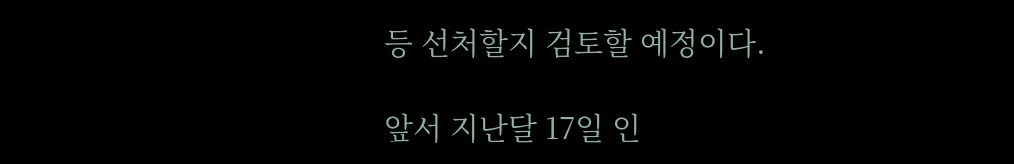등 선처할지 검토할 예정이다.

앞서 지난달 17일 인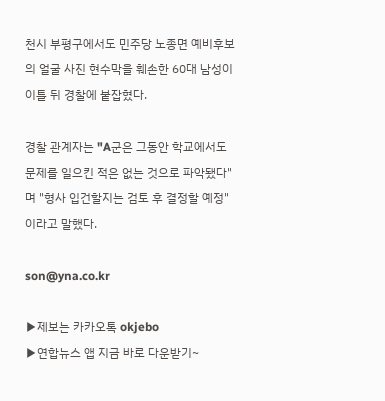천시 부평구에서도 민주당 노종면 예비후보의 얼굴 사진 현수막을 훼손한 60대 남성이 이틀 뒤 경찰에 붙잡혔다.

경찰 관계자는 "A군은 그동안 학교에서도 문제를 일으킨 적은 없는 것으로 파악됐다"며 "형사 입건할지는 검토 후 결정할 예정"이라고 말했다.

son@yna.co.kr

▶제보는 카카오톡 okjebo
▶연합뉴스 앱 지금 바로 다운받기~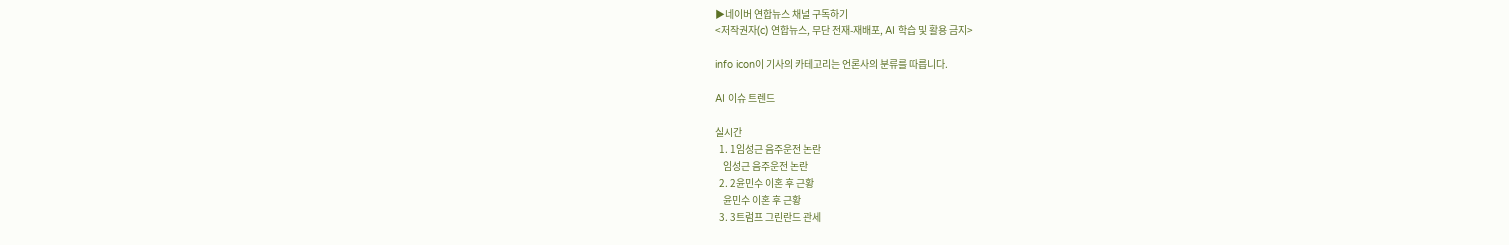▶네이버 연합뉴스 채널 구독하기
<저작권자(c) 연합뉴스, 무단 전재-재배포, AI 학습 및 활용 금지>

info icon이 기사의 카테고리는 언론사의 분류를 따릅니다.

AI 이슈 트렌드

실시간
  1. 1임성근 음주운전 논란
    임성근 음주운전 논란
  2. 2윤민수 이혼 후 근황
    윤민수 이혼 후 근황
  3. 3트럼프 그린란드 관세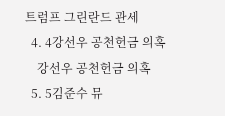트럼프 그린란드 관세
  4. 4강선우 공천헌금 의혹
    강선우 공천헌금 의혹
  5. 5김준수 뮤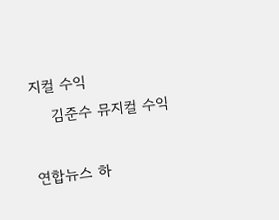지컬 수익
    김준수 뮤지컬 수익

연합뉴스 하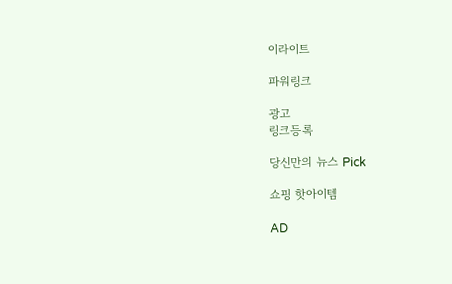이라이트

파워링크

광고
링크등록

당신만의 뉴스 Pick

쇼핑 핫아이템

AD